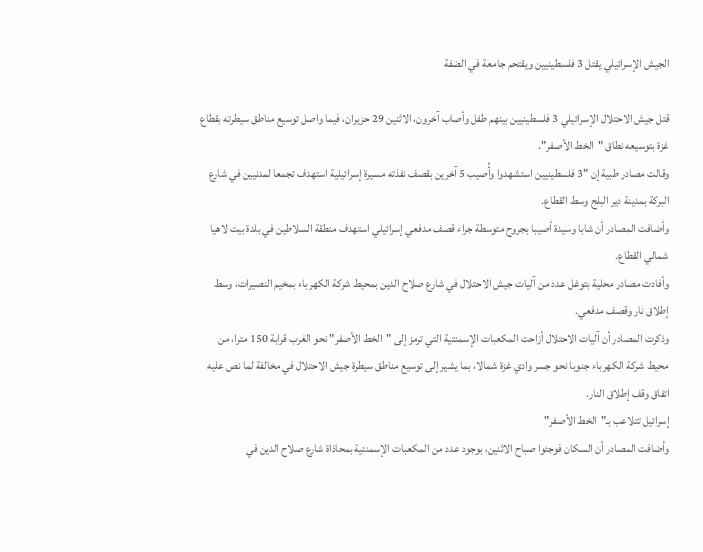الجيش الإسرائيلي يقتل 3 فلسطينيين ويقتحم جامعة في الضفة

قتل جيش الاحتلال الإسرائيلي 3 فلسطينيين بينهم طفل وأصاب آخرون، الاثنين 29 حزيران، فيما واصل توسيع مناطق سيطرته بقطاع غزة بتوسيعه نطاق "الخط الأصفر".
وقالت مصادر طبية إن "3 فلسطينيين استشهدوا وأُصيب 5 آخرين بقصف نفذته مسيرة إسرائيلية استهدف تجمعا لمدنيين في شارع البركة بمدينة دير البلح وسط القطاع.
وأضافت المصادر أن شابا وسيدة أصيبا بجروح متوسطة جراء قصف مدفعي إسرائيلي استهدف منطقة السلاطين في بلدة بيت لاهيا شمالي القطاع.
وأفادت مصادر محلية بتوغل عدد من آليات جيش الاحتلال في شارع صلاح الدين بمحيط شركة الكهرباء بمخيم النصيرات، وسط إطلاق نار وقصف مدفعي.
وذكرت المصادر أن آليات الاحتلال أزاحت المكعبات الإسمنتية التي ترمز إلى "الخط الأصفر" نحو الغرب قرابة 150 مترا، من محيط شركة الكهرباء جنوبا نحو جسر وادي غزة شمالا، بما يشير إلى توسيع مناطق سيطرة جيش الاحتلال في مخالفة لما نص عليه اتفاق وقف إطلاق النار.
إسرائيل تتلاعب بـ"الخط الأصفر"
وأضافت المصادر أن السكان فوجئوا صباح الاثنين، بوجود عدد من المكعبات الإسمنتية بمحاذاة شارع صلاح الدين في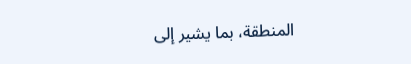المنطقة، بما يشير إلى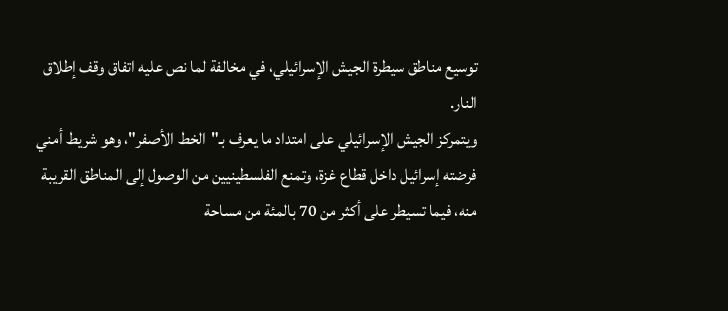توسيع مناطق سيطرة الجيش الإسرائيلي، في مخالفة لما نص عليه اتفاق وقف إطلاق النار.
ويتمركز الجيش الإسرائيلي على امتداد ما يعرف بـ"الخط الأصفر"، وهو شريط أمني فرضته إسرائيل داخل قطاع غزة، وتمنع الفلسطينيين من الوصول إلى المناطق القريبة منه، فيما تسيطر على أكثر من 70 بالمئة من مساحة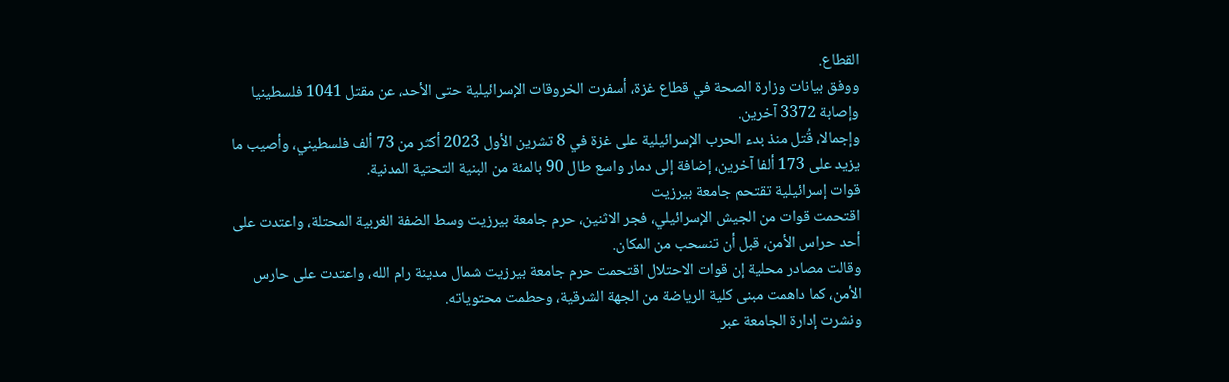القطاع.
ووفق بيانات وزارة الصحة في قطاع غزة، أسفرت الخروقات الإسرائيلية حتى الأحد، عن مقتل 1041 فلسطينيا وإصابة 3372 آخرين.
وإجمالا، قُتل منذ بدء الحرب الإسرائيلية على غزة في 8 تشرين الأول 2023 أكثر من 73 ألف فلسطيني، وأصيب ما يزيد على 173 ألفا آخرين، إضافة إلى دمار واسع طال 90 بالمئة من البنية التحتية المدنية.
قوات إسرائيلية تقتحم جامعة بيرزيت
اقتحمت قوات من الجيش الإسرائيلي، فجر الاثنين، حرم جامعة بيرزيت وسط الضفة الغربية المحتلة، واعتدت على أحد حراس الأمن، قبل أن تنسحب من المكان.
وقالت مصادر محلية إن قوات الاحتلال اقتحمت حرم جامعة بيرزيت شمال مدينة رام الله، واعتدت على حارس الأمن، كما داهمت مبنى كلية الرياضة من الجهة الشرقية، وحطمت محتوياته.
ونشرت إدارة الجامعة عبر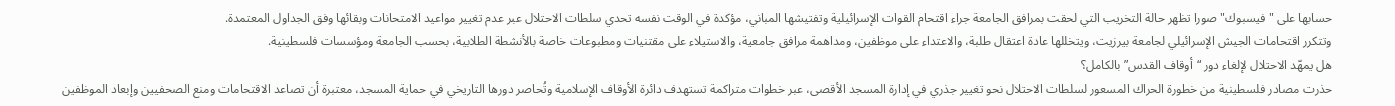حسابها على "فيسبوك" صورا تظهر حالة التخريب التي لحقت بمرافق الجامعة جراء اقتحام القوات الإسرائيلية وتفتيشها المباني، مؤكدة في الوقت نفسه تحدي سلطات الاحتلال عبر عدم تغيير مواعيد الامتحانات وبقائها وفق الجداول المعتمدة.
وتتكرر اقتحامات الجيش الإسرائيلي لجامعة بيرزيت، ويتخللها عادة اعتقال طلبة، والاعتداء على موظفين، ومداهمة مرافق جامعية، والاستيلاء على مقتنيات ومطبوعات خاصة بالأنشطة الطلابية، بحسب الجامعة ومؤسسات فلسطينية.
هل يمهّد الاحتلال لإلغاء دور “أوقاف القدس” بالكامل؟
حذرت مصادر فلسطينية من خطورة الحراك المسعور لسلطات الاحتلال نحو تغيير جذري في إدارة المسجد الأقصى، عبر خطوات متراكمة تستهدف دائرة الأوقاف الإسلامية وتُحاصر دورها التاريخي في حماية المسجد، معتبرة أن تصاعد الاقتحامات ومنع الصحفيين وإبعاد الموظفين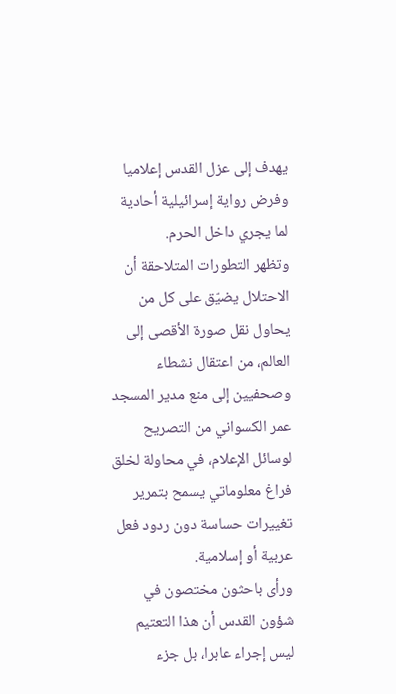يهدف إلى عزل القدس إعلاميا وفرض رواية إسرائيلية أحادية لما يجري داخل الحرم.
وتظهر التطورات المتلاحقة أن الاحتلال يضيّق على كل من يحاول نقل صورة الأقصى إلى العالم، من اعتقال نشطاء وصحفيين إلى منع مدير المسجد عمر الكسواني من التصريح لوسائل الإعلام، في محاولة لخلق فراغ معلوماتي يسمح بتمرير تغييرات حساسة دون ردود فعل عربية أو إسلامية.
ورأى باحثون مختصون في شؤون القدس أن هذا التعتيم ليس إجراء عابرا، بل جزء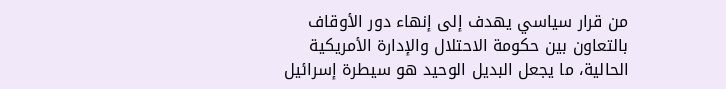من قرار سياسي يهدف إلى إنهاء دور الأوقاف بالتعاون بين حكومة الاحتلال والإدارة الأمريكية الحالية، ما يجعل البديل الوحيد هو سيطرة إسرائيل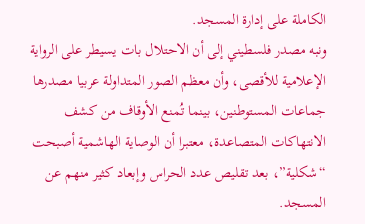الكاملة على إدارة المسجد.
ونبه مصدر فلسطيني إلى أن الاحتلال بات يسيطر على الرواية الإعلامية للأقصى، وأن معظم الصور المتداولة عربيا مصدرها جماعات المستوطنين، بينما تُمنع الأوقاف من كشف الانتهاكات المتصاعدة، معتبرا أن الوصاية الهاشمية أصبحت “شكلية”، بعد تقليص عدد الحراس وإبعاد كثير منهم عن المسجد.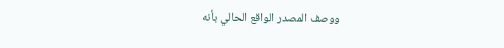ووصف المصدر الواقع الحالي بأنه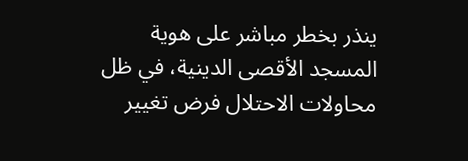ينذر بخطر مباشر على هوية المسجد الأقصى الدينية، في ظل محاولات الاحتلال فرض تغيير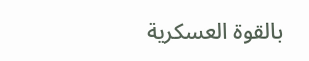بالقوة العسكرية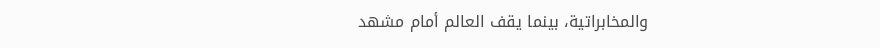والمخابراتية، بينما يقف العالم أمام مشهد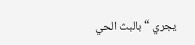يجري “بالبث الحي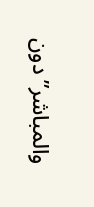والمباشر” دون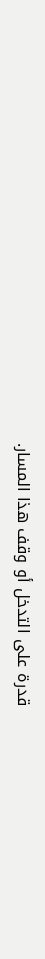قدرة على التدخل أو وقف هذا المسار.